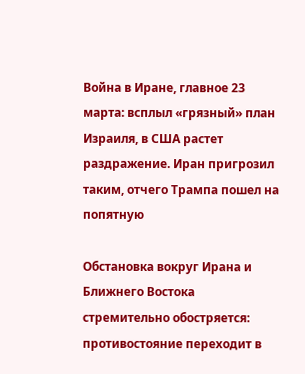Война в Иране, главное 23 марта: всплыл «грязный» план Израиля, в США растет раздражение. Иран пригрозил таким, отчего Трампа пошел на попятную

Обстановка вокруг Ирана и Ближнего Востока стремительно обостряется: противостояние переходит в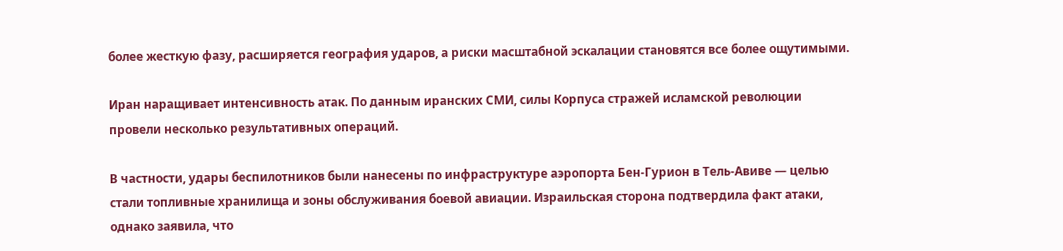более жесткую фазу, расширяется география ударов, а риски масштабной эскалации становятся все более ощутимыми.

Иран наращивает интенсивность атак. По данным иранских СМИ, силы Корпуса стражей исламской революции провели несколько результативных операций.

В частности, удары беспилотников были нанесены по инфраструктуре аэропорта Бен-Гурион в Тель-Авиве — целью стали топливные хранилища и зоны обслуживания боевой авиации. Израильская сторона подтвердила факт атаки, однако заявила, что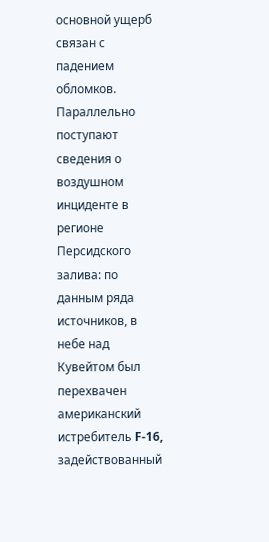основной ущерб связан с падением обломков. Параллельно поступают сведения о воздушном инциденте в регионе Персидского залива: по данным ряда источников, в небе над Кувейтом был перехвачен американский истребитель F-16, задействованный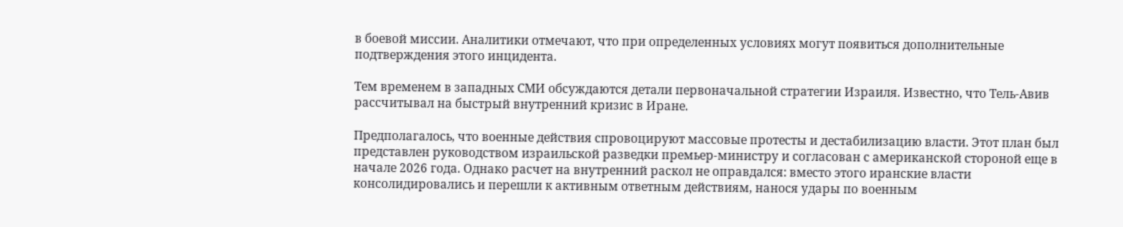в боевой миссии. Аналитики отмечают, что при определенных условиях могут появиться дополнительные подтверждения этого инцидента.

Тем временем в западных СМИ обсуждаются детали первоначальной стратегии Израиля. Известно, что Тель-Авив рассчитывал на быстрый внутренний кризис в Иране.

Предполагалось, что военные действия спровоцируют массовые протесты и дестабилизацию власти. Этот план был представлен руководством израильской разведки премьер-министру и согласован с американской стороной еще в начале 2026 года. Однако расчет на внутренний раскол не оправдался: вместо этого иранские власти консолидировались и перешли к активным ответным действиям, нанося удары по военным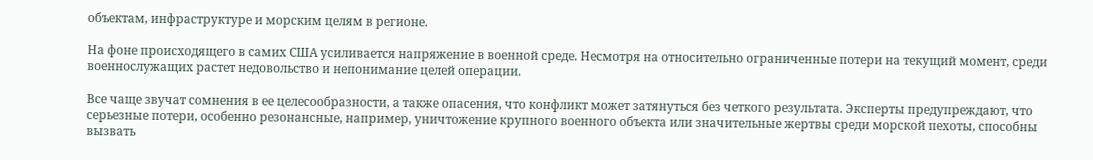объектам, инфраструктуре и морским целям в регионе.

На фоне происходящего в самих США усиливается напряжение в военной среде. Несмотря на относительно ограниченные потери на текущий момент, среди военнослужащих растет недовольство и непонимание целей операции.

Все чаще звучат сомнения в ее целесообразности, а также опасения, что конфликт может затянуться без четкого результата. Эксперты предупреждают, что серьезные потери, особенно резонансные, например, уничтожение крупного военного объекта или значительные жертвы среди морской пехоты, способны вызвать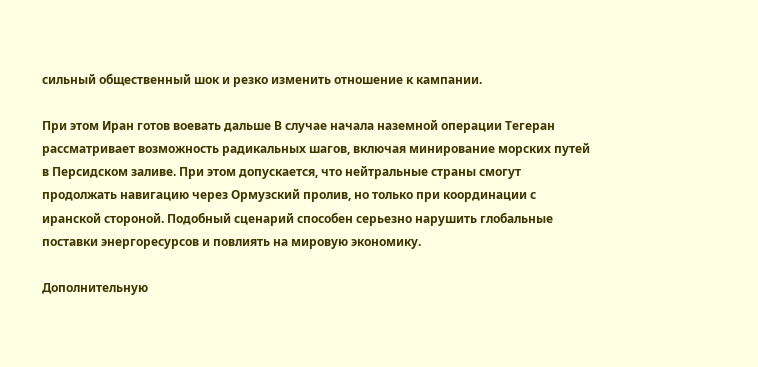сильный общественный шок и резко изменить отношение к кампании.

При этом Иран готов воевать дальше В случае начала наземной операции Тегеран рассматривает возможность радикальных шагов, включая минирование морских путей в Персидском заливе. При этом допускается, что нейтральные страны смогут продолжать навигацию через Ормузский пролив, но только при координации с иранской стороной. Подобный сценарий способен серьезно нарушить глобальные поставки энергоресурсов и повлиять на мировую экономику.

Дополнительную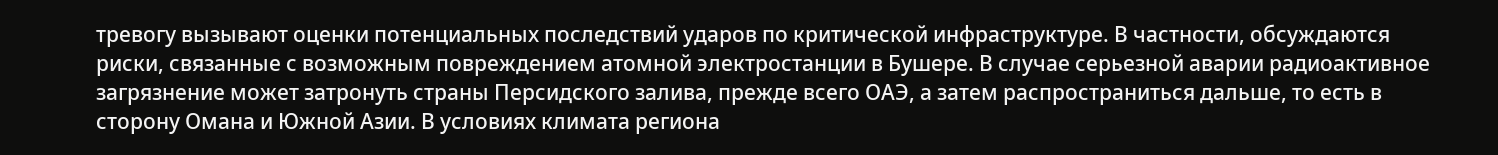тревогу вызывают оценки потенциальных последствий ударов по критической инфраструктуре. В частности, обсуждаются риски, связанные с возможным повреждением атомной электростанции в Бушере. В случае серьезной аварии радиоактивное загрязнение может затронуть страны Персидского залива, прежде всего ОАЭ, а затем распространиться дальше, то есть в сторону Омана и Южной Азии. В условиях климата региона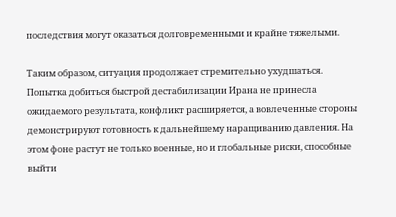последствия могут оказаться долговременными и крайне тяжелыми.

Таким образом, ситуация продолжает стремительно ухудшаться. Попытка добиться быстрой дестабилизации Ирана не принесла ожидаемого результата, конфликт расширяется, а вовлеченные стороны демонстрируют готовность к дальнейшему наращиванию давления. На этом фоне растут не только военные, но и глобальные риски, способные выйти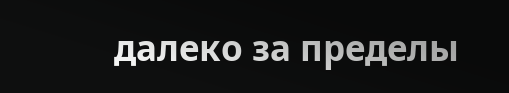далеко за пределы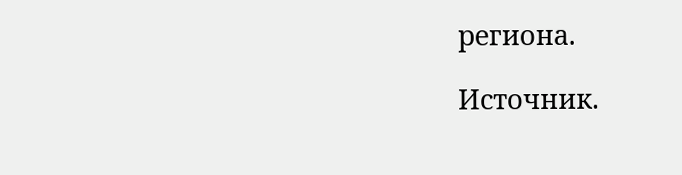региона.

Источник.